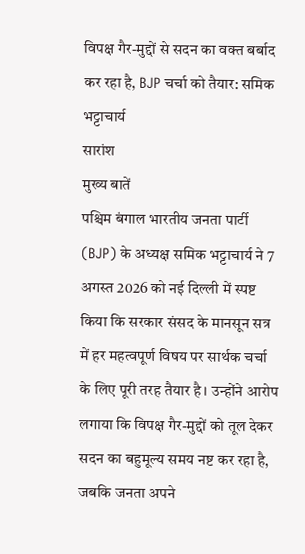विपक्ष गैर-मुद्दों से सदन का वक्त बर्बाद कर रहा है, BJP चर्चा को तैयार: समिक भट्टाचार्य
सारांश
मुख्य बातें
पश्चिम बंगाल भारतीय जनता पार्टी (BJP) के अध्यक्ष समिक भट्टाचार्य ने 7 अगस्त 2026 को नई दिल्ली में स्पष्ट किया कि सरकार संसद के मानसून सत्र में हर महत्वपूर्ण विषय पर सार्थक चर्चा के लिए पूरी तरह तैयार है। उन्होंने आरोप लगाया कि विपक्ष गैर-मुद्दों को तूल देकर सदन का बहुमूल्य समय नष्ट कर रहा है, जबकि जनता अपने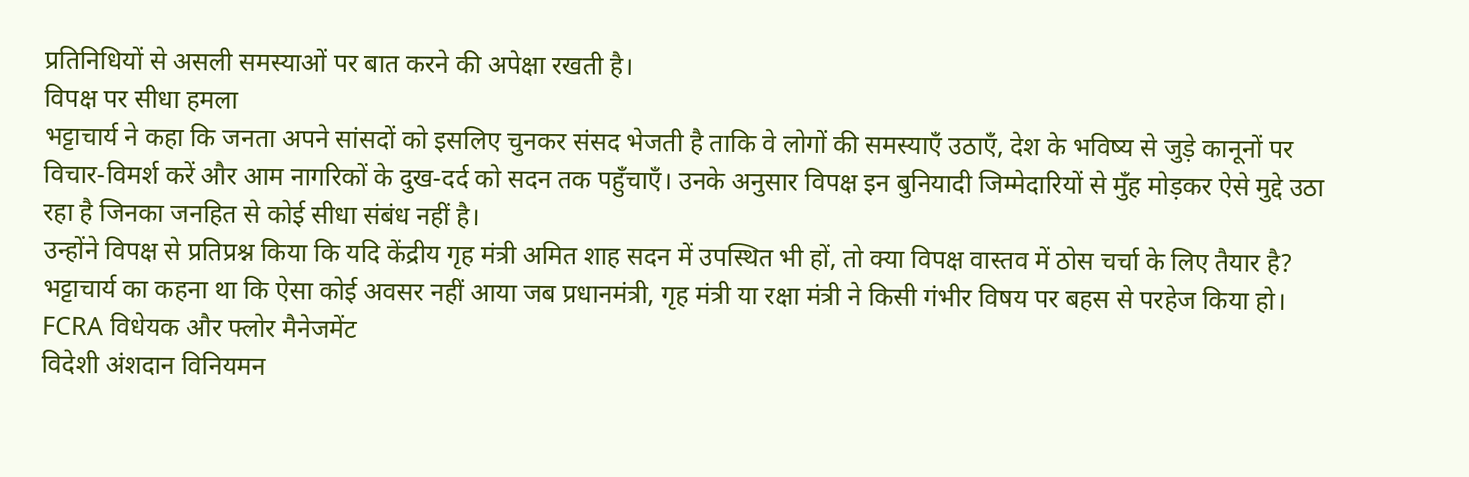प्रतिनिधियों से असली समस्याओं पर बात करने की अपेक्षा रखती है।
विपक्ष पर सीधा हमला
भट्टाचार्य ने कहा कि जनता अपने सांसदों को इसलिए चुनकर संसद भेजती है ताकि वे लोगों की समस्याएँ उठाएँ, देश के भविष्य से जुड़े कानूनों पर विचार-विमर्श करें और आम नागरिकों के दुख-दर्द को सदन तक पहुँचाएँ। उनके अनुसार विपक्ष इन बुनियादी जिम्मेदारियों से मुँह मोड़कर ऐसे मुद्दे उठा रहा है जिनका जनहित से कोई सीधा संबंध नहीं है।
उन्होंने विपक्ष से प्रतिप्रश्न किया कि यदि केंद्रीय गृह मंत्री अमित शाह सदन में उपस्थित भी हों, तो क्या विपक्ष वास्तव में ठोस चर्चा के लिए तैयार है? भट्टाचार्य का कहना था कि ऐसा कोई अवसर नहीं आया जब प्रधानमंत्री, गृह मंत्री या रक्षा मंत्री ने किसी गंभीर विषय पर बहस से परहेज किया हो।
FCRA विधेयक और फ्लोर मैनेजमेंट
विदेशी अंशदान विनियमन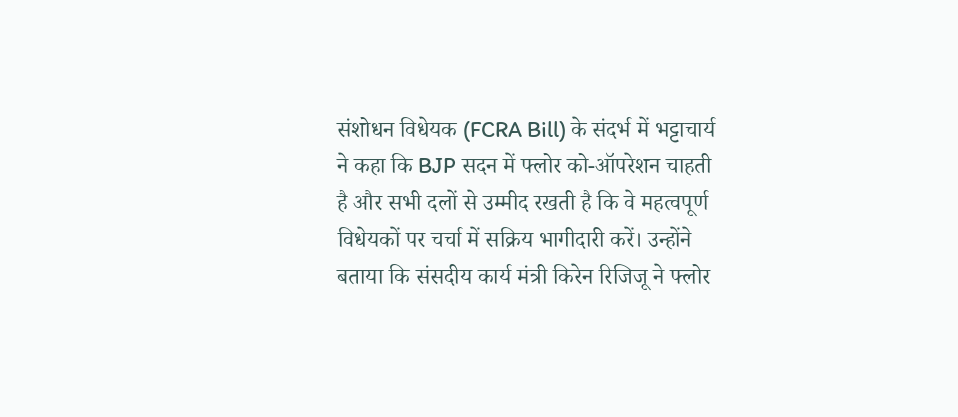संशोधन विधेयक (FCRA Bill) के संदर्भ में भट्टाचार्य ने कहा कि BJP सदन में फ्लोर को-ऑपरेशन चाहती है और सभी दलों से उम्मीद रखती है कि वे महत्वपूर्ण विधेयकों पर चर्चा में सक्रिय भागीदारी करें। उन्होंने बताया कि संसदीय कार्य मंत्री किरेन रिजिजू ने फ्लोर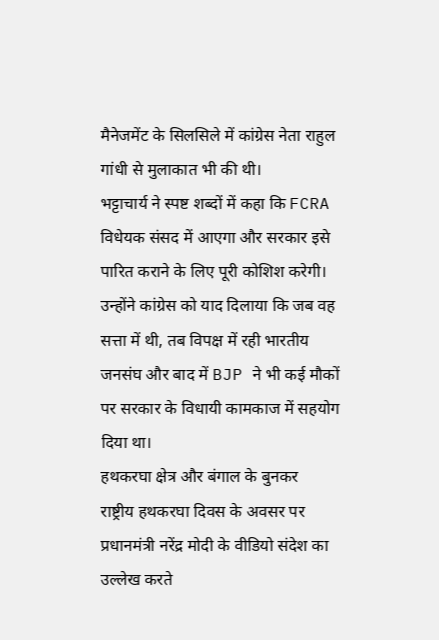मैनेजमेंट के सिलसिले में कांग्रेस नेता राहुल गांधी से मुलाकात भी की थी।
भट्टाचार्य ने स्पष्ट शब्दों में कहा कि FCRA विधेयक संसद में आएगा और सरकार इसे पारित कराने के लिए पूरी कोशिश करेगी। उन्होंने कांग्रेस को याद दिलाया कि जब वह सत्ता में थी, तब विपक्ष में रही भारतीय जनसंघ और बाद में BJP ने भी कई मौकों पर सरकार के विधायी कामकाज में सहयोग दिया था।
हथकरघा क्षेत्र और बंगाल के बुनकर
राष्ट्रीय हथकरघा दिवस के अवसर पर प्रधानमंत्री नरेंद्र मोदी के वीडियो संदेश का उल्लेख करते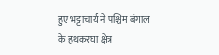हुए भट्टाचार्य ने पश्चिम बंगाल के हथकरघा क्षेत्र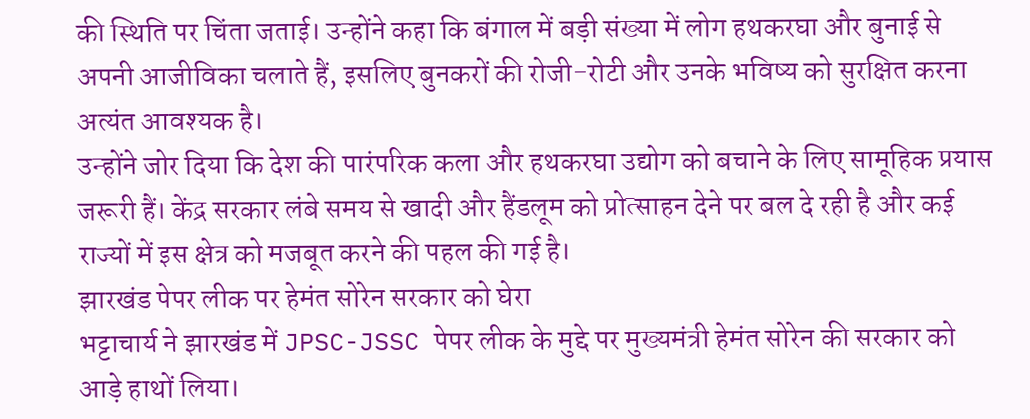की स्थिति पर चिंता जताई। उन्होंने कहा कि बंगाल में बड़ी संख्या में लोग हथकरघा और बुनाई से अपनी आजीविका चलाते हैं, इसलिए बुनकरों की रोजी-रोटी और उनके भविष्य को सुरक्षित करना अत्यंत आवश्यक है।
उन्होंने जोर दिया कि देश की पारंपरिक कला और हथकरघा उद्योग को बचाने के लिए सामूहिक प्रयास जरूरी हैं। केंद्र सरकार लंबे समय से खादी और हैंडलूम को प्रोत्साहन देने पर बल दे रही है और कई राज्यों में इस क्षेत्र को मजबूत करने की पहल की गई है।
झारखंड पेपर लीक पर हेमंत सोरेन सरकार को घेरा
भट्टाचार्य ने झारखंड में JPSC-JSSC पेपर लीक के मुद्दे पर मुख्यमंत्री हेमंत सोरेन की सरकार को आड़े हाथों लिया।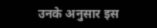उनके अनुसार इस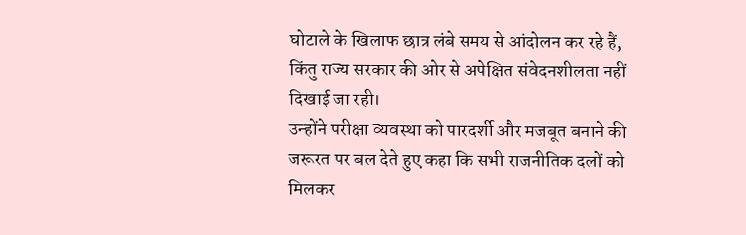घोटाले के खिलाफ छात्र लंबे समय से आंदोलन कर रहे हैं, किंतु राज्य सरकार की ओर से अपेक्षित संवेदनशीलता नहीं दिखाई जा रही।
उन्होंने परीक्षा व्यवस्था को पारदर्शी और मजबूत बनाने की जरूरत पर बल देते हुए कहा कि सभी राजनीतिक दलों को मिलकर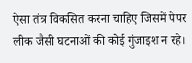ऐसा तंत्र विकसित करना चाहिए जिसमें पेपर लीक जैसी घटनाओं की कोई गुंजाइश न रहे।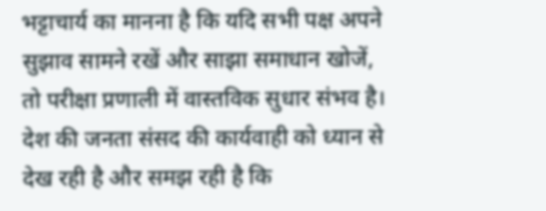भट्टाचार्य का मानना है कि यदि सभी पक्ष अपने सुझाव सामने रखें और साझा समाधान खोजें, तो परीक्षा प्रणाली में वास्तविक सुधार संभव है।
देश की जनता संसद की कार्यवाही को ध्यान से देख रही है और समझ रही है कि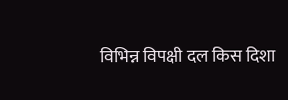विभिन्न विपक्षी दल किस दिशा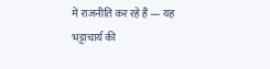में राजनीति कर रहे हैं — यह भट्टाचार्य की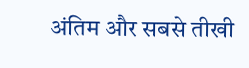अंतिम और सबसे तीखी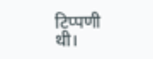टिप्पणी थी।